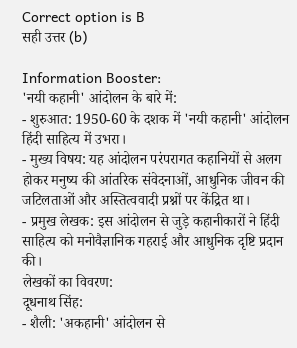Correct option is B
सही उत्तर (b)

Information Booster:
'नयी कहानी' आंदोलन के बारे में:
- शुरुआत: 1950-60 के दशक में 'नयी कहानी' आंदोलन हिंदी साहित्य में उभरा।
- मुख्य विषय: यह आंदोलन परंपरागत कहानियों से अलग होकर मनुष्य की आंतरिक संवेदनाओं, आधुनिक जीवन की जटिलताओं और अस्तित्ववादी प्रश्नों पर केंद्रित था।
- प्रमुख लेखक: इस आंदोलन से जुड़े कहानीकारों ने हिंदी साहित्य को मनोवैज्ञानिक गहराई और आधुनिक दृष्टि प्रदान की।
लेखकों का विवरण:
दूधनाथ सिंह:
- शैली: 'अकहानी' आंदोलन से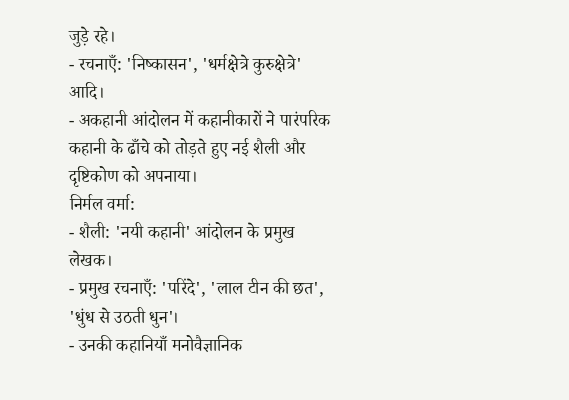जुड़े रहे।
- रचनाएँ: 'निष्कासन', 'धर्मक्षेत्रे कुरुक्षेत्रे' आदि।
- अकहानी आंदोलन में कहानीकारों ने पारंपरिक कहानी के ढाँचे को तोड़ते हुए नई शैली और दृष्टिकोण को अपनाया।
निर्मल वर्मा:
- शैली: 'नयी कहानी' आंदोलन के प्रमुख लेखक।
- प्रमुख रचनाएँ: 'परिंदे', 'लाल टीन की छत', 'धुंध से उठती धुन'।
- उनकी कहानियाँ मनोवैज्ञानिक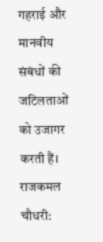गहराई और मानवीय संबंधों की जटिलताओं को उजागर करती हैं।
राजकमल चौधरी: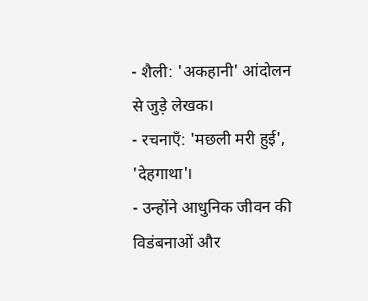- शैली: 'अकहानी' आंदोलन से जुड़े लेखक।
- रचनाएँ: 'मछली मरी हुई', 'देहगाथा'।
- उन्होंने आधुनिक जीवन की विडंबनाओं और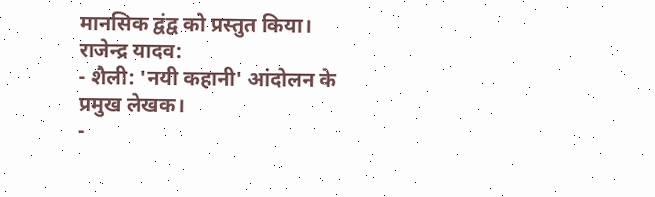मानसिक द्वंद्व को प्रस्तुत किया।
राजेन्द्र यादव:
- शैली: 'नयी कहानी' आंदोलन के प्रमुख लेखक।
-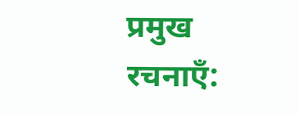प्रमुख रचनाएँ: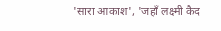'सारा आकाश', 'जहाँ लक्ष्मी कैद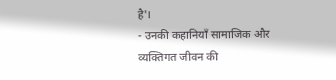है'।
- उनकी कहानियाँ सामाजिक और व्यक्तिगत जीवन की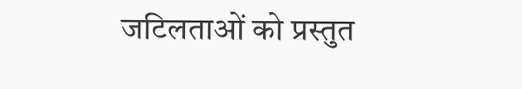जटिलताओं को प्रस्तुत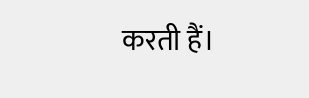करती हैं।